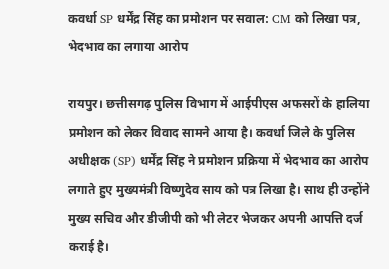कवर्धा SP धर्मेंद्र सिंह का प्रमोशन पर सवाल: CM को लिखा पत्र, भेदभाव का लगाया आरोप

रायपुर। छत्तीसगढ़ पुलिस विभाग में आईपीएस अफसरों के हालिया प्रमोशन को लेकर विवाद सामने आया है। कवर्धा जिले के पुलिस अधीक्षक (SP) धर्मेंद्र सिंह ने प्रमोशन प्रक्रिया में भेदभाव का आरोप लगाते हुए मुख्यमंत्री विष्णुदेव साय को पत्र लिखा है। साथ ही उन्होंने मुख्य सचिव और डीजीपी को भी लेटर भेजकर अपनी आपत्ति दर्ज कराई है।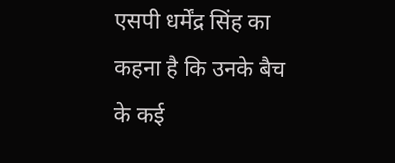एसपी धर्मेंद्र सिंह का कहना है कि उनके बैच के कई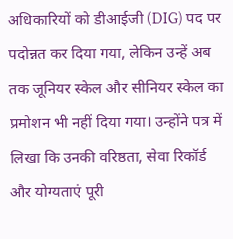अधिकारियों को डीआईजी (DIG) पद पर पदोन्नत कर दिया गया, लेकिन उन्हें अब तक जूनियर स्केल और सीनियर स्केल का प्रमोशन भी नहीं दिया गया। उन्होंने पत्र में लिखा कि उनकी वरिष्ठता, सेवा रिकॉर्ड और योग्यताएं पूरी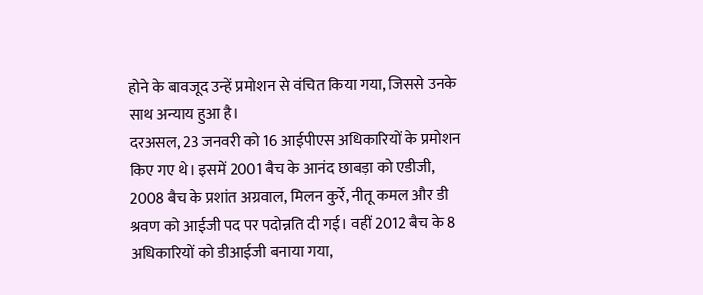होने के बावजूद उन्हें प्रमोशन से वंचित किया गया, जिससे उनके साथ अन्याय हुआ है।
दरअसल, 23 जनवरी को 16 आईपीएस अधिकारियों के प्रमोशन किए गए थे। इसमें 2001 बैच के आनंद छाबड़ा को एडीजी, 2008 बैच के प्रशांत अग्रवाल, मिलन कुर्रे, नीतू कमल और डी श्रवण को आईजी पद पर पदोन्नति दी गई। वहीं 2012 बैच के 8 अधिकारियों को डीआईजी बनाया गया,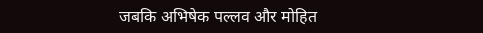जबकि अभिषेक पल्लव और मोहित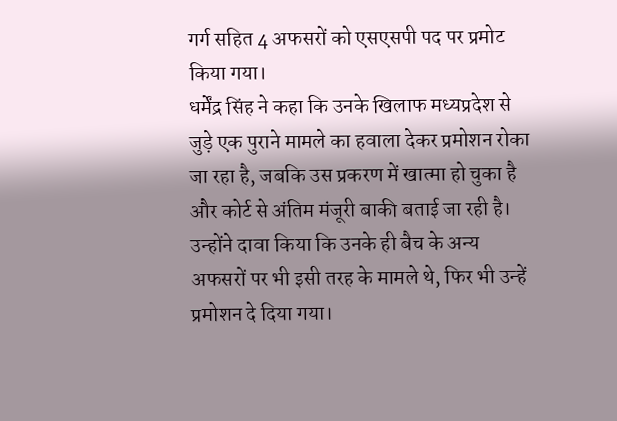गर्ग सहित 4 अफसरों को एसएसपी पद पर प्रमोट किया गया।
धर्मेंद्र सिंह ने कहा कि उनके खिलाफ मध्यप्रदेश से जुड़े एक पुराने मामले का हवाला देकर प्रमोशन रोका जा रहा है, जबकि उस प्रकरण में खात्मा हो चुका है और कोर्ट से अंतिम मंजूरी बाकी बताई जा रही है। उन्होंने दावा किया कि उनके ही बैच के अन्य अफसरों पर भी इसी तरह के मामले थे, फिर भी उन्हें प्रमोशन दे दिया गया।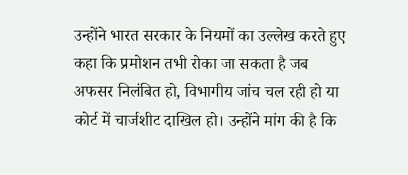उन्होंने भारत सरकार के नियमों का उल्लेख करते हुए कहा कि प्रमोशन तभी रोका जा सकता है जब अफसर निलंबित हो, विभागीय जांच चल रही हो या कोर्ट में चार्जशीट दाखिल हो। उन्होंने मांग की है कि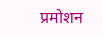प्रमोशन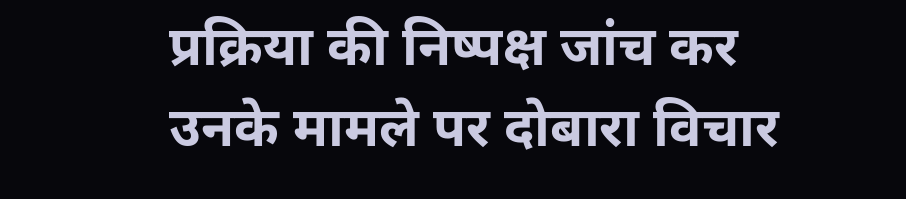प्रक्रिया की निष्पक्ष जांच कर उनके मामले पर दोबारा विचार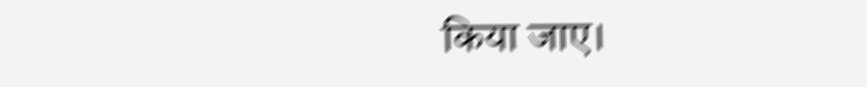किया जाए।